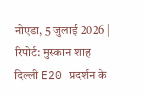नोएडा, 5 जुलाई 2026 | रिपोर्ट: मुस्कान शाह
दिल्ली E20 प्रदर्शन के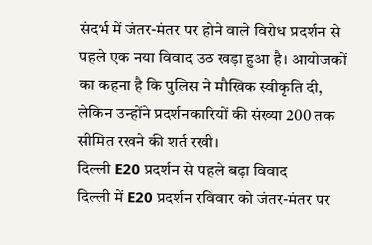संदर्भ में जंतर-मंतर पर होने वाले विरोध प्रदर्शन से पहले एक नया विवाद उठ खड़ा हुआ है। आयोजकों का कहना है कि पुलिस ने मौखिक स्वीकृति दी, लेकिन उन्होंने प्रदर्शनकारियों की संख्या 200 तक सीमित रखने की शर्त रखी।
दिल्ली E20 प्रदर्शन से पहले बढ़ा विवाद
दिल्ली में E20 प्रदर्शन रविवार को जंतर-मंतर पर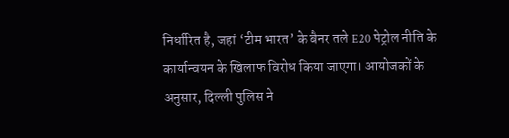निर्धारित है, जहां ‘टीम भारत’ के बैनर तले E20 पेट्रोल नीति के कार्यान्वयन के खिलाफ विरोध किया जाएगा। आयोजकों के अनुसार, दिल्ली पुलिस ने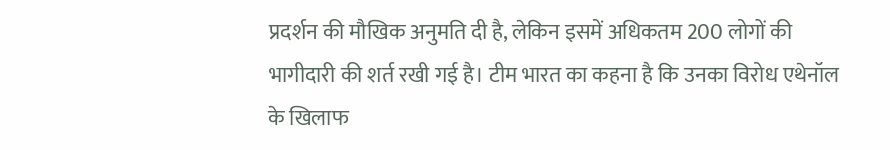प्रदर्शन की मौखिक अनुमति दी है, लेकिन इसमें अधिकतम 200 लोगों की भागीदारी की शर्त रखी गई है। टीम भारत का कहना है कि उनका विरोध एथेनॉल के खिलाफ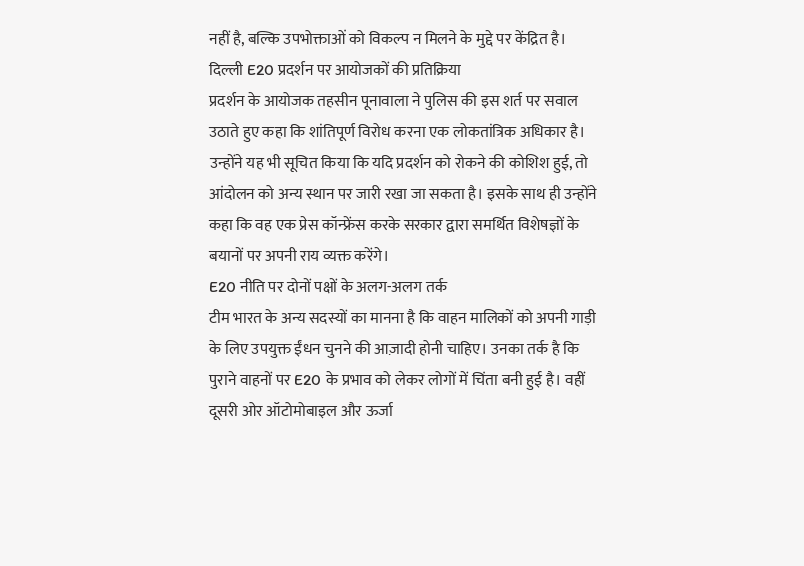नहीं है, बल्कि उपभोक्ताओं को विकल्प न मिलने के मुद्दे पर केंद्रित है।
दिल्ली E20 प्रदर्शन पर आयोजकों की प्रतिक्रिया
प्रदर्शन के आयोजक तहसीन पूनावाला ने पुलिस की इस शर्त पर सवाल उठाते हुए कहा कि शांतिपूर्ण विरोध करना एक लोकतांत्रिक अधिकार है। उन्होंने यह भी सूचित किया कि यदि प्रदर्शन को रोकने की कोशिश हुई, तो आंदोलन को अन्य स्थान पर जारी रखा जा सकता है। इसके साथ ही उन्होंने कहा कि वह एक प्रेस कॉन्फ्रेंस करके सरकार द्वारा समर्थित विशेषज्ञों के बयानों पर अपनी राय व्यक्त करेंगे।
E20 नीति पर दोनों पक्षों के अलग-अलग तर्क
टीम भारत के अन्य सदस्यों का मानना है कि वाहन मालिकों को अपनी गाड़ी के लिए उपयुक्त ईंधन चुनने की आज़ादी होनी चाहिए। उनका तर्क है कि पुराने वाहनों पर E20 के प्रभाव को लेकर लोगों में चिंता बनी हुई है। वहीं दूसरी ओर ऑटोमोबाइल और ऊर्जा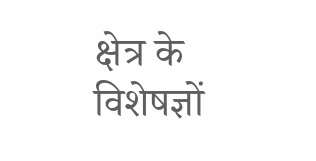क्षेत्र के विशेषज्ञों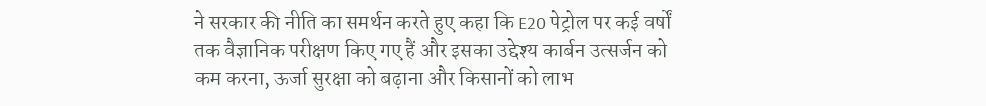ने सरकार की नीति का समर्थन करते हुए कहा कि E20 पेट्रोल पर कई वर्षों तक वैज्ञानिक परीक्षण किए गए हैं और इसका उद्देश्य कार्बन उत्सर्जन को कम करना, ऊर्जा सुरक्षा को बढ़ाना और किसानों को लाभ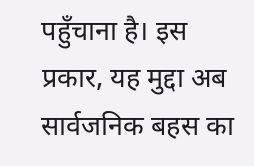पहुँचाना है। इस प्रकार, यह मुद्दा अब सार्वजनिक बहस का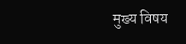मुख्य विषय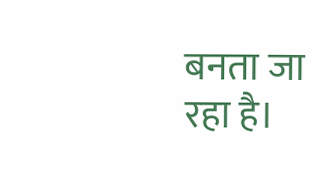बनता जा रहा है।